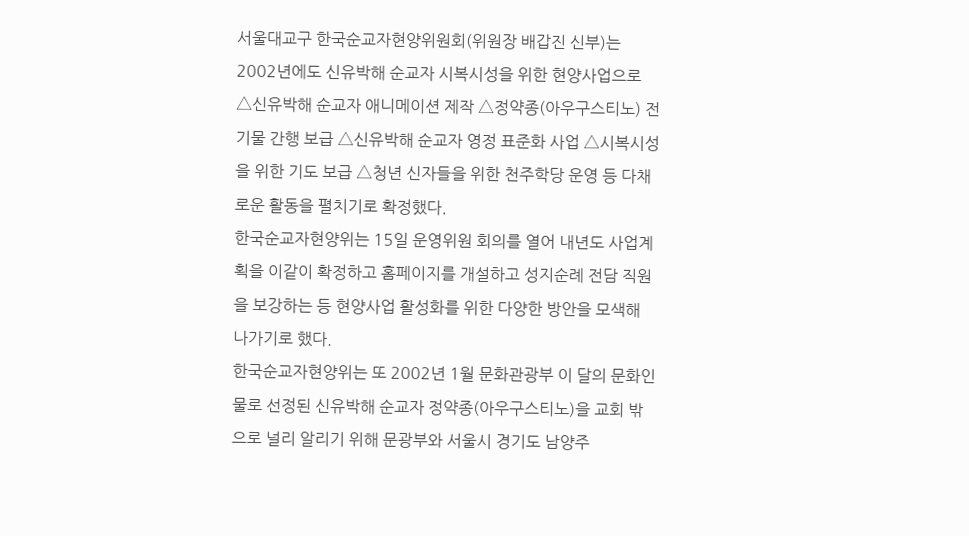서울대교구 한국순교자현양위원회(위원장 배갑진 신부)는 2002년에도 신유박해 순교자 시복시성을 위한 현양사업으로 △신유박해 순교자 애니메이션 제작 △정약종(아우구스티노) 전기물 간행 보급 △신유박해 순교자 영정 표준화 사업 △시복시성을 위한 기도 보급 △청년 신자들을 위한 천주학당 운영 등 다채로운 활동을 펼치기로 확정했다.
한국순교자현양위는 15일 운영위원 회의를 열어 내년도 사업계획을 이같이 확정하고 홈페이지를 개설하고 성지순례 전담 직원을 보강하는 등 현양사업 활성화를 위한 다양한 방안을 모색해 나가기로 했다.
한국순교자현양위는 또 2002년 1월 문화관광부 이 달의 문화인물로 선정된 신유박해 순교자 정약종(아우구스티노)을 교회 밖으로 널리 알리기 위해 문광부와 서울시 경기도 남양주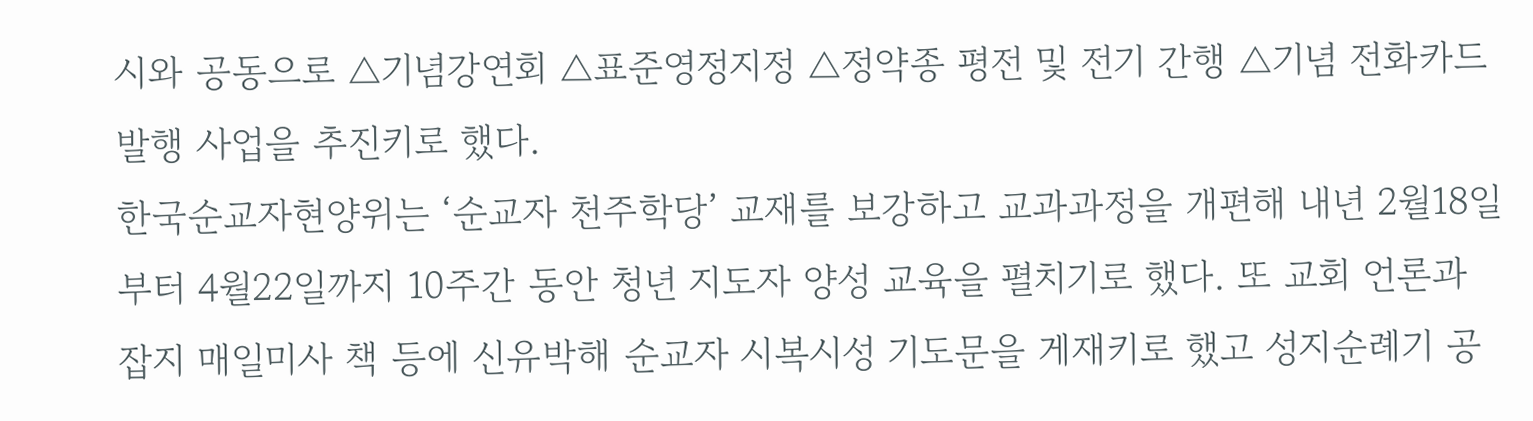시와 공동으로 △기념강연회 △표준영정지정 △정약종 평전 및 전기 간행 △기념 전화카드 발행 사업을 추진키로 했다.
한국순교자현양위는 ‘순교자 천주학당’ 교재를 보강하고 교과과정을 개편해 내년 2월18일부터 4월22일까지 10주간 동안 청년 지도자 양성 교육을 펼치기로 했다. 또 교회 언론과 잡지 매일미사 책 등에 신유박해 순교자 시복시성 기도문을 게재키로 했고 성지순례기 공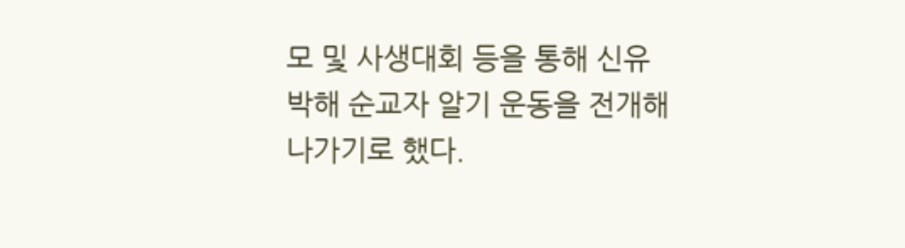모 및 사생대회 등을 통해 신유박해 순교자 알기 운동을 전개해 나가기로 했다.